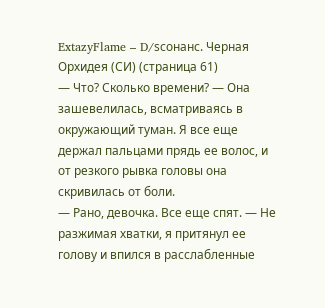ExtazyFlame – D/sсонанс. Черная Орхидея (СИ) (страница 61)
— Что? Сколько времени? — Она зашевелилась, всматриваясь в окружающий туман. Я все еще держал пальцами прядь ее волос, и от резкого рывка головы она скривилась от боли.
— Рано, девочка. Все еще спят. — Не разжимая хватки, я притянул ее голову и впился в расслабленные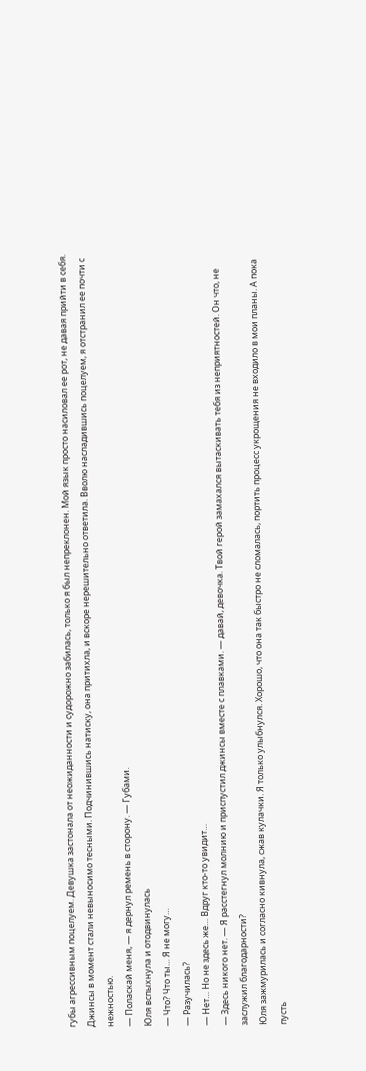губы агрессивным поцелуем. Девушка застонала от неожиданности и судорожно забилась, только я был непреклонен. Мой язык просто насиловал ее рот, не давая прийти в себя. Джинсы в момент стали невыносимо тесными. Подчинившись натиску, она притихла, и вскоре нерешительно ответила. Вволю насладившись поцелуем, я отстранил ее почти с нежностью.
— Поласкай меня, — я дернул ремень в сторону. — Губами.
Юля вспыхнула и отодвинулась
— Что? Что ты… Я не могу…
— Разучилась?
— Нет… Но не здесь же… Вдруг кто-то увидит…
— Здесь никого нет. — Я расстегнул молнию и приспустил джинсы вместе с плавками. — давай, девочка. Твой герой замахался вытаскивать тебя из неприятностей. Он что, не заслужил благодарности?
Юля зажмурилась и согласно кивнула, сжав кулачки. Я только улыбнулся. Хорошо, что она так быстро не сломалась, портить процесс укрощения не входило в мои планы. А пока пусть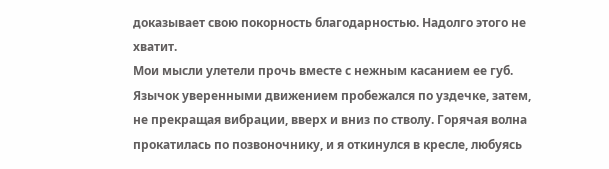доказывает свою покорность благодарностью. Надолго этого не хватит.
Мои мысли улетели прочь вместе с нежным касанием ее губ. Язычок уверенными движением пробежался по уздечке, затем, не прекращая вибрации, вверх и вниз по стволу. Горячая волна прокатилась по позвоночнику, и я откинулся в кресле, любуясь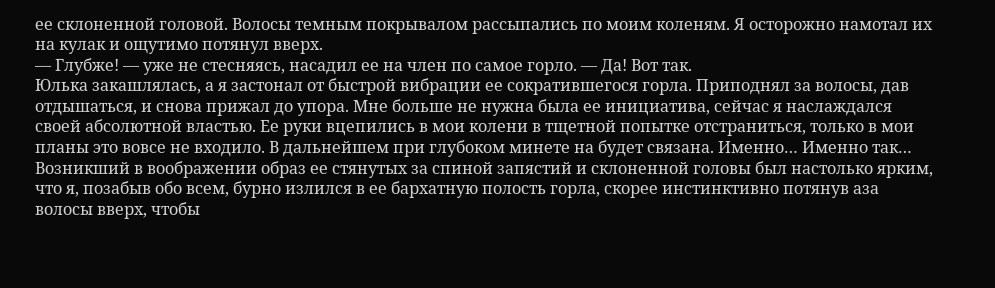ее склоненной головой. Волосы темным покрывалом рассыпались по моим коленям. Я осторожно намотал их на кулак и ощутимо потянул вверх.
— Глубже! — уже не стесняясь, насадил ее на член по самое горло. — Да! Вот так.
Юлька закашлялась, а я застонал от быстрой вибрации ее сократившегося горла. Приподнял за волосы, дав отдышаться, и снова прижал до упора. Мне больше не нужна была ее инициатива, сейчас я наслаждался своей абсолютной властью. Ее руки вцепились в мои колени в тщетной попытке отстраниться, только в мои планы это вовсе не входило. В дальнейшем при глубоком минете на будет связана. Именно… Именно так…
Возникший в воображении образ ее стянутых за спиной запястий и склоненной головы был настолько ярким, что я, позабыв обо всем, бурно излился в ее бархатную полость горла, скорее инстинктивно потянув аза волосы вверх, чтобы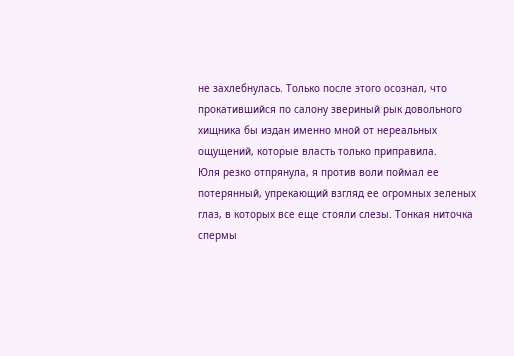не захлебнулась. Только после этого осознал, что прокатившийся по салону звериный рык довольного хищника бы издан именно мной от нереальных ощущений, которые власть только приправила.
Юля резко отпрянула, я против воли поймал ее потерянный, упрекающий взгляд ее огромных зеленых глаз, в которых все еще стояли слезы. Тонкая ниточка спермы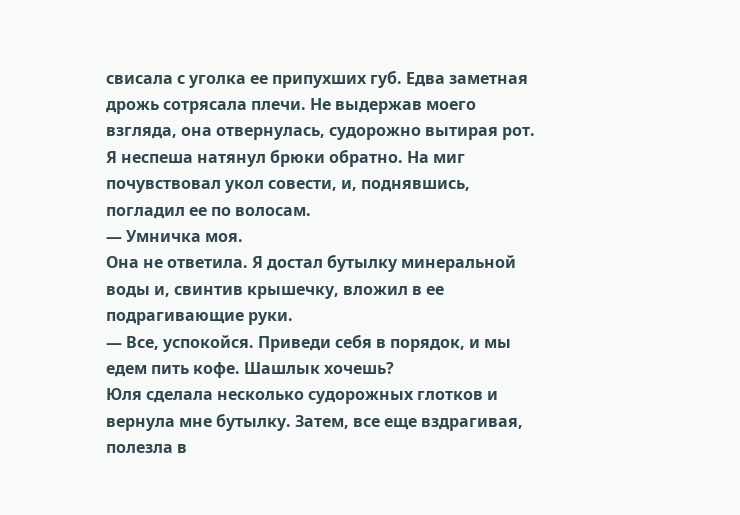свисала с уголка ее припухших губ. Едва заметная дрожь сотрясала плечи. Не выдержав моего взгляда, она отвернулась, судорожно вытирая рот.
Я неспеша натянул брюки обратно. На миг почувствовал укол совести, и, поднявшись, погладил ее по волосам.
— Умничка моя.
Она не ответила. Я достал бутылку минеральной воды и, свинтив крышечку, вложил в ее подрагивающие руки.
— Все, успокойся. Приведи себя в порядок, и мы едем пить кофе. Шашлык хочешь?
Юля сделала несколько судорожных глотков и вернула мне бутылку. Затем, все еще вздрагивая, полезла в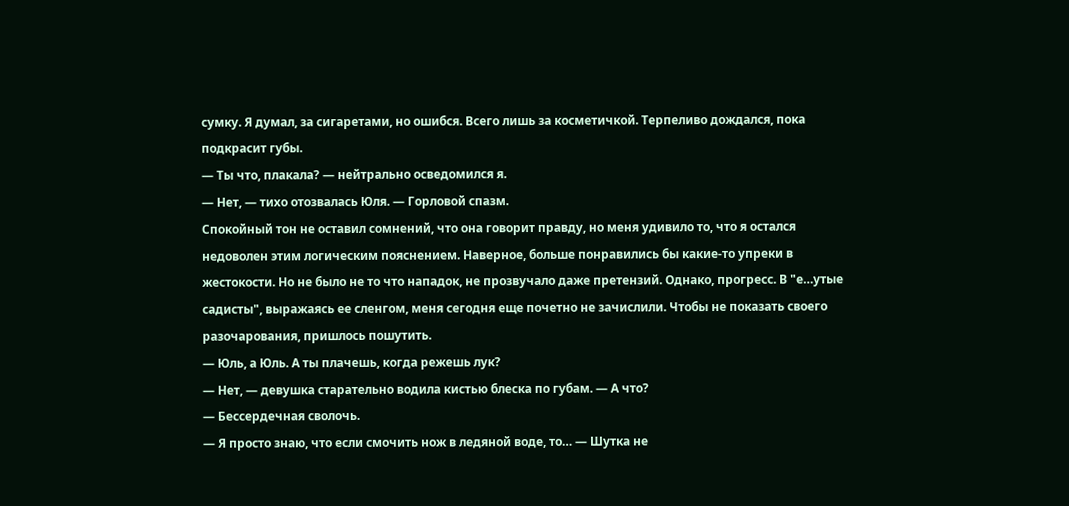сумку. Я думал, за сигаретами, но ошибся. Всего лишь за косметичкой. Терпеливо дождался, пока подкрасит губы.
— Ты что, плакала? — нейтрально осведомился я.
— Нет, — тихо отозвалась Юля. — Горловой спазм.
Спокойный тон не оставил сомнений, что она говорит правду, но меня удивило то, что я остался недоволен этим логическим пояснением. Наверное, больше понравились бы какие-то упреки в жестокости. Но не было не то что нападок, не прозвучало даже претензий. Однако, прогресс. В "е…утые садисты", выражаясь ее сленгом, меня сегодня еще почетно не зачислили. Чтобы не показать своего разочарования, пришлось пошутить.
— Юль, а Юль. А ты плачешь, когда режешь лук?
— Нет, — девушка старательно водила кистью блеска по губам. — А что?
— Бессердечная сволочь.
— Я просто знаю, что если смочить нож в ледяной воде, то… — Шутка не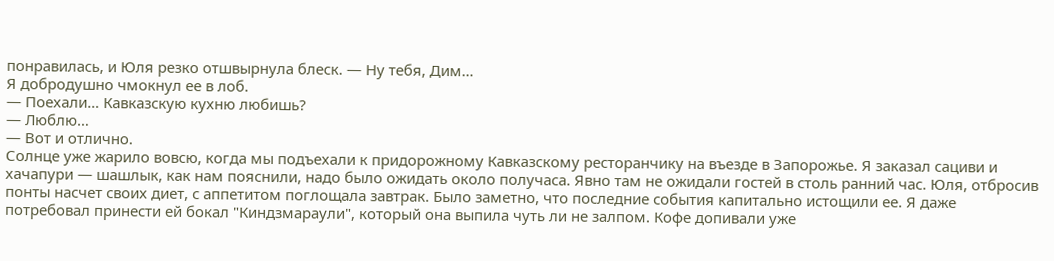понравилась, и Юля резко отшвырнула блеск. — Ну тебя, Дим…
Я добродушно чмокнул ее в лоб.
— Поехали… Кавказскую кухню любишь?
— Люблю…
— Вот и отлично.
Солнце уже жарило вовсю, когда мы подъехали к придорожному Кавказскому ресторанчику на въезде в Запорожье. Я заказал сациви и хачапури — шашлык, как нам пояснили, надо было ожидать около получаса. Явно там не ожидали гостей в столь ранний час. Юля, отбросив понты насчет своих диет, с аппетитом поглощала завтрак. Было заметно, что последние события капитально истощили ее. Я даже потребовал принести ей бокал "Киндзмараули", который она выпила чуть ли не залпом. Кофе допивали уже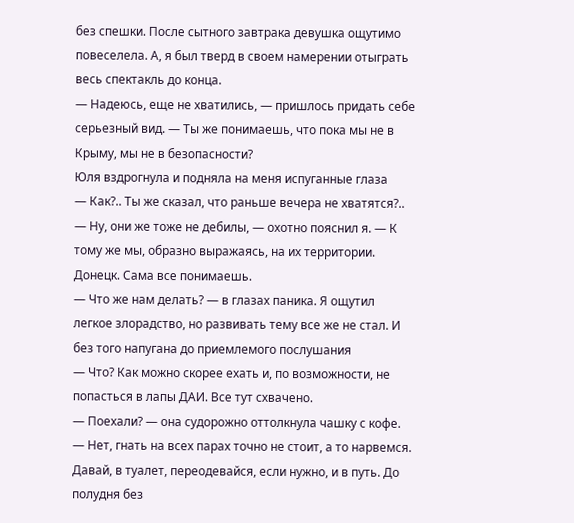без спешки. После сытного завтрака девушка ощутимо повеселела. А, я был тверд в своем намерении отыграть весь спектакль до конца.
— Надеюсь, еще не хватились, — пришлось придать себе серьезный вид. — Ты же понимаешь, что пока мы не в Крыму, мы не в безопасности?
Юля вздрогнула и подняла на меня испуганные глаза
— Как?.. Ты же сказал, что раньше вечера не хватятся?..
— Ну, они же тоже не дебилы, — охотно пояснил я. — К тому же мы, образно выражаясь, на их территории. Донецк. Сама все понимаешь.
— Что же нам делать? — в глазах паника. Я ощутил легкое злорадство, но развивать тему все же не стал. И без того напугана до приемлемого послушания
— Что? Как можно скорее ехать и, по возможности, не попасться в лапы ДАИ. Все тут схвачено.
— Поехали? — она судорожно оттолкнула чашку с кофе.
— Нет, гнать на всех парах точно не стоит, а то нарвемся. Давай, в туалет, переодевайся, если нужно, и в путь. До полудня без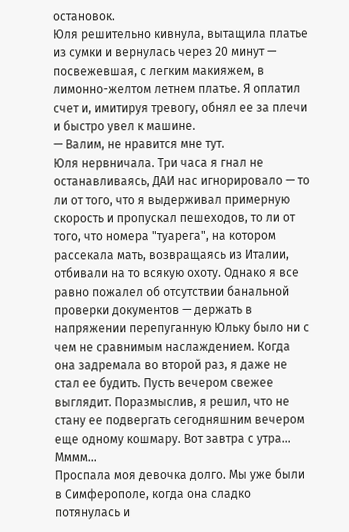остановок.
Юля решительно кивнула, вытащила платье из сумки и вернулась через 20 минут — посвежевшая, с легким макияжем, в лимонно-желтом летнем платье. Я оплатил счет и, имитируя тревогу, обнял ее за плечи и быстро увел к машине.
— Валим, не нравится мне тут.
Юля нервничала. Три часа я гнал не останавливаясь, ДАИ нас игнорировало — то ли от того, что я выдерживал примерную скорость и пропускал пешеходов, то ли от того, что номера "туарега", на котором рассекала мать, возвращаясь из Италии, отбивали на то всякую охоту. Однако я все равно пожалел об отсутствии банальной проверки документов — держать в напряжении перепуганную Юльку было ни с чем не сравнимым наслаждением. Когда она задремала во второй раз, я даже не стал ее будить. Пусть вечером свежее выглядит. Поразмыслив, я решил, что не стану ее подвергать сегодняшним вечером еще одному кошмару. Вот завтра с утра… Мммм…
Проспала моя девочка долго. Мы уже были в Симферополе, когда она сладко потянулась и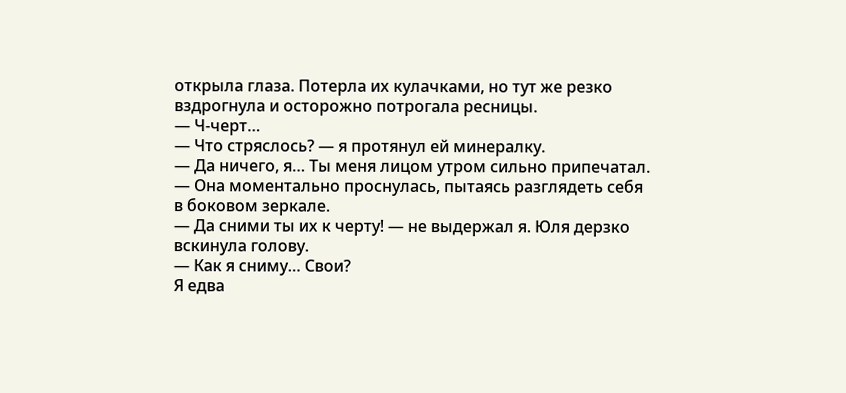открыла глаза. Потерла их кулачками, но тут же резко вздрогнула и осторожно потрогала ресницы.
— Ч-черт…
— Что стряслось? — я протянул ей минералку.
— Да ничего, я… Ты меня лицом утром сильно припечатал. — Она моментально проснулась, пытаясь разглядеть себя в боковом зеркале.
— Да сними ты их к черту! — не выдержал я. Юля дерзко вскинула голову.
— Как я сниму… Свои?
Я едва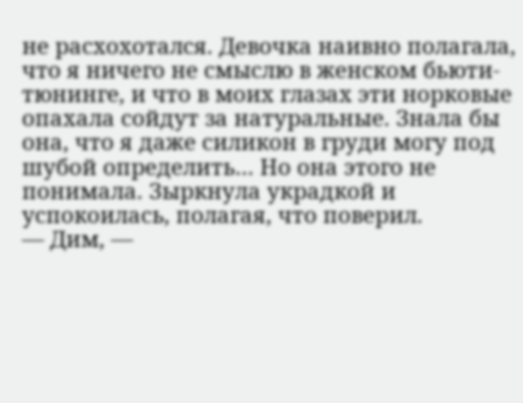не расхохотался. Девочка наивно полагала, что я ничего не смыслю в женском бьюти-тюнинге, и что в моих глазах эти норковые опахала сойдут за натуральные. Знала бы она, что я даже силикон в груди могу под шубой определить… Но она этого не понимала. Зыркнула украдкой и успокоилась, полагая, что поверил.
— Дим, —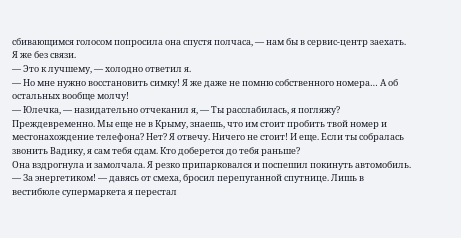сбивающимся голосом попросила она спустя полчаса, — нам бы в сервис-центр заехать. Я же без связи.
— Это к лучшему, — холодно ответил я.
— Но мне нужно восстановить симку! Я же даже не помню собственного номера… А об остальных вообще молчу!
— Юлечка, — назидательно отчеканил я, — Ты расслабилась, я погляжу? Преждевременно. Мы еще не в Крыму, знаешь, что им стоит пробить твой номер и местонахождение телефона? Нет? Я отвечу. Ничего не стоит! И еще. Если ты собралась звонить Вадику, я сам тебя сдам. Кто доберется до тебя раньше?
Она вздрогнула и замолчала. Я резко припарковался и поспешил покинуть автомобиль.
— За энергетиком! — давясь от смеха, бросил перепуганной спутнице. Лишь в вестибюле супермаркета я перестал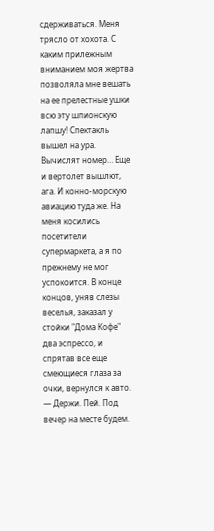сдерживаться. Меня трясло от хохота. С каким прилежным вниманием моя жертва позволяла мне вешать на ее прелестные ушки всю эту шпионскую лапшу! Спектакль вышел на ура. Вычислят номер… Еще и вертолет вышлют, ага. И конно-морскую авиацию туда же. На меня косились посетители супермаркета, а я по прежнему не мог успокоится. В конце концов, уняв слезы веселья, заказал у стойки "Дома Кофе" два эспрессо, и спрятав все еще смеющиеся глаза за очки, вернулся к авто.
— Держи. Пей. Под вечер на месте будем.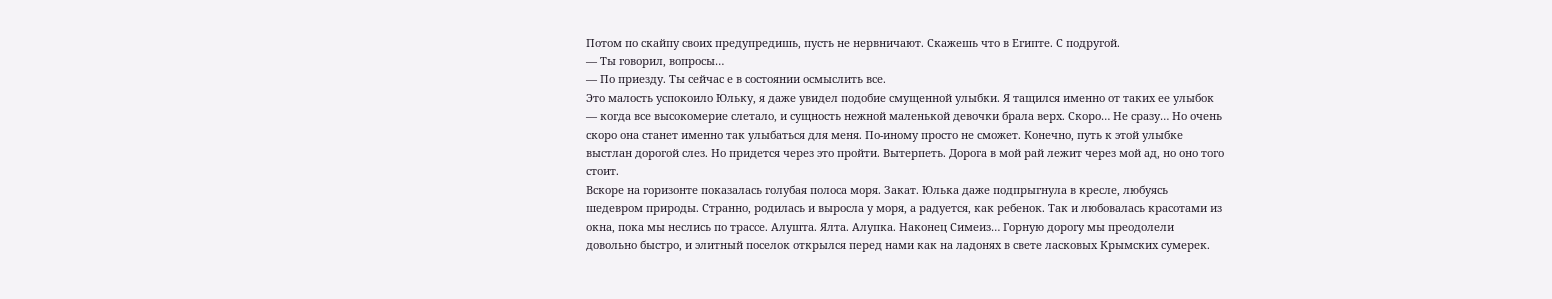Потом по скайпу своих предупредишь, пусть не нервничают. Скажешь что в Египте. С подругой.
— Ты говорил, вопросы…
— По приезду. Ты сейчас е в состоянии осмыслить все.
Это малость успокоило Юльку, я даже увидел подобие смущенной улыбки. Я тащился именно от таких ее улыбок — когда все высокомерие слетало, и сущность нежной маленькой девочки брала верх. Скоро… Не сразу… Но очень скоро она станет именно так улыбаться для меня. По-иному просто не сможет. Конечно, путь к этой улыбке выстлан дорогой слез. Но придется через это пройти. Вытерпеть. Дорога в мой рай лежит через мой ад, но оно того стоит.
Вскоре на горизонте показалась голубая полоса моря. Закат. Юлька даже подпрыгнула в кресле, любуясь шедевром природы. Странно, родилась и выросла у моря, а радуется, как ребенок. Так и любовалась красотами из окна, пока мы неслись по трассе. Алушта. Ялта. Алупка. Наконец Симеиз… Горную дорогу мы преодолели довольно быстро, и элитный поселок открылся перед нами как на ладонях в свете ласковых Крымских сумерек.